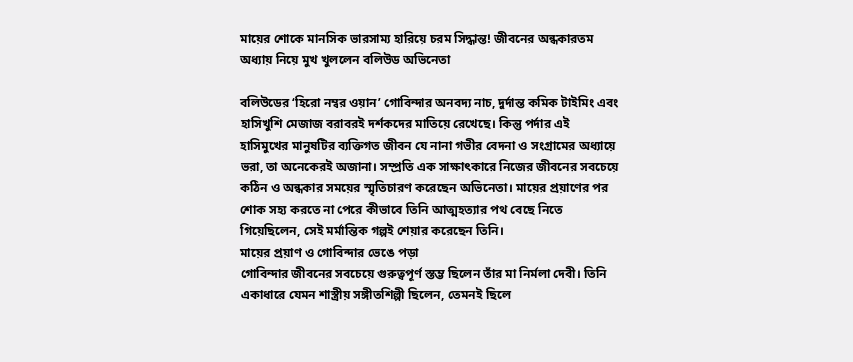মায়ের শোকে মানসিক ভারসাম্য হারিয়ে চরম সিদ্ধান্ত! জীবনের অন্ধকারতম অধ্যায় নিয়ে মুখ খুললেন বলিউড অভিনেতা

বলিউডের ‘হিরো নম্বর ওয়ান’ গোবিন্দার অনবদ্য নাচ, দুর্দান্ত কমিক টাইমিং এবং হাসিখুশি মেজাজ বরাবরই দর্শকদের মাতিয়ে রেখেছে। কিন্তু পর্দার এই হাসিমুখের মানুষটির ব্যক্তিগত জীবন যে নানা গভীর বেদনা ও সংগ্রামের অধ্যায়ে ভরা, তা অনেকেরই অজানা। সম্প্রতি এক সাক্ষাৎকারে নিজের জীবনের সবচেয়ে কঠিন ও অন্ধকার সময়ের স্মৃতিচারণ করেছেন অভিনেতা। মায়ের প্রয়াণের পর শোক সহ্য করতে না পেরে কীভাবে তিনি আত্মহত্যার পথ বেছে নিতে গিয়েছিলেন, সেই মর্মান্তিক গল্পই শেয়ার করেছেন তিনি।
মায়ের প্রয়াণ ও গোবিন্দার ভেঙে পড়া
গোবিন্দার জীবনের সবচেয়ে গুরুত্বপূর্ণ স্তম্ভ ছিলেন তাঁর মা নির্মলা দেবী। তিনি একাধারে যেমন শাস্ত্রীয় সঙ্গীতশিল্পী ছিলেন, তেমনই ছিলে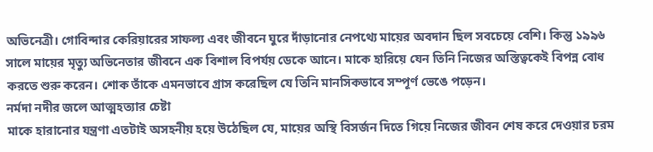অভিনেত্রী। গোবিন্দার কেরিয়ারের সাফল্য এবং জীবনে ঘুরে দাঁড়ানোর নেপথ্যে মায়ের অবদান ছিল সবচেয়ে বেশি। কিন্তু ১৯৯৬ সালে মায়ের মৃত্যু অভিনেতার জীবনে এক বিশাল বিপর্যয় ডেকে আনে। মাকে হারিয়ে যেন তিনি নিজের অস্তিত্বকেই বিপন্ন বোধ করতে শুরু করেন। শোক তাঁকে এমনভাবে গ্রাস করেছিল যে তিনি মানসিকভাবে সম্পূর্ণ ভেঙে পড়েন।
নর্মদা নদীর জলে আত্মহত্যার চেষ্টা
মাকে হারানোর যন্ত্রণা এতটাই অসহনীয় হয়ে উঠেছিল যে, মায়ের অস্থি বিসর্জন দিতে গিয়ে নিজের জীবন শেষ করে দেওয়ার চরম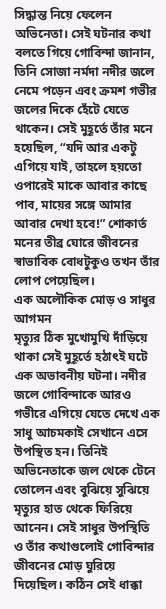সিদ্ধান্ত নিয়ে ফেলেন অভিনেতা। সেই ঘটনার কথা বলতে গিয়ে গোবিন্দা জানান, তিনি সোজা নর্মদা নদীর জলে নেমে পড়েন এবং ক্রমশ গভীর জলের দিকে হেঁটে যেতে থাকেন। সেই মুহূর্তে তাঁর মনে হয়েছিল, “যদি আর একটু এগিয়ে যাই, তাহলে হয়তো ওপারেই মাকে আবার কাছে পাব, মায়ের সঙ্গে আমার আবার দেখা হবে!” শোকার্ত মনের তীব্র ঘোরে জীবনের স্বাভাবিক বোধটুকুও তখন তাঁর লোপ পেয়েছিল।
এক অলৌকিক মোড় ও সাধুর আগমন
মৃত্যুর ঠিক মুখোমুখি দাঁড়িয়ে থাকা সেই মুহূর্তে হঠাৎই ঘটে এক অভাবনীয় ঘটনা। নদীর জলে গোবিন্দাকে আরও গভীরে এগিয়ে যেতে দেখে এক সাধু আচমকাই সেখানে এসে উপস্থিত হন। তিনিই অভিনেতাকে জল থেকে টেনে তোলেন এবং বুঝিয়ে সুঝিয়ে মৃত্যুর হাত থেকে ফিরিয়ে আনেন। সেই সাধুর উপস্থিতি ও তাঁর কথাগুলোই গোবিন্দার জীবনের মোড় ঘুরিয়ে দিয়েছিল। কঠিন সেই ধাক্কা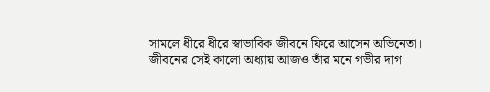সামলে ধীরে ধীরে স্বাভাবিক জীবনে ফিরে আসেন অভিনেতা। জীবনের সেই কালো অধ্যায় আজও তাঁর মনে গভীর দাগ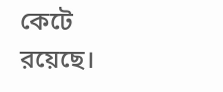কেটে রয়েছে।